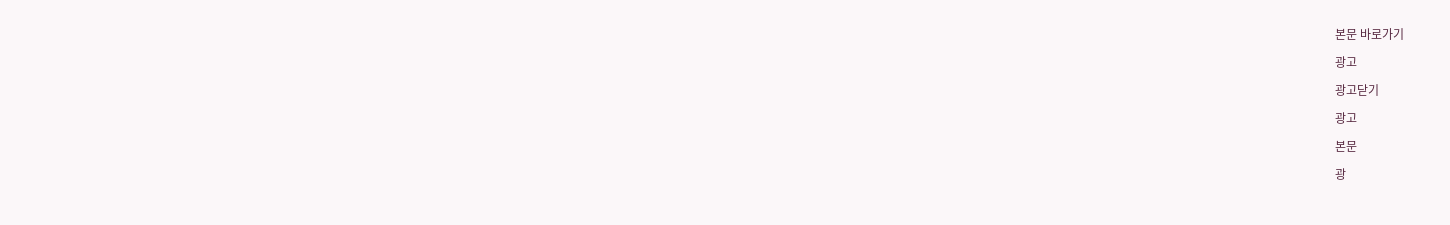본문 바로가기

광고

광고닫기

광고

본문

광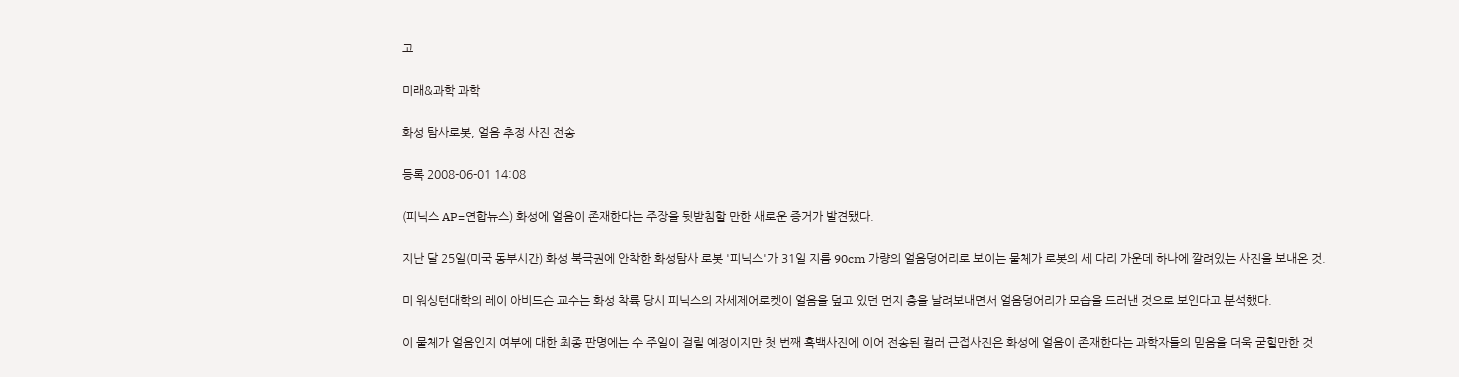고

미래&과학 과학

화성 탐사로봇, 얼음 추정 사진 전송

등록 2008-06-01 14:08

(피닉스 AP=연합뉴스) 화성에 얼음이 존재한다는 주장을 뒷받침할 만한 새로운 증거가 발견됐다.

지난 달 25일(미국 동부시간) 화성 북극권에 안착한 화성탐사 로봇 '피닉스'가 31일 지름 90cm 가량의 얼음덩어리로 보이는 물체가 로봇의 세 다리 가운데 하나에 깔려있는 사진을 보내온 것.

미 워싱턴대학의 레이 아비드슨 교수는 화성 착륙 당시 피닉스의 자세제어로켓이 얼음을 덮고 있던 먼지 층을 날려보내면서 얼음덩어리가 모습을 드러낸 것으로 보인다고 분석했다.

이 물체가 얼음인지 여부에 대한 최종 판명에는 수 주일이 걸릴 예정이지만 첫 번째 흑백사진에 이어 전송된 컬러 근접사진은 화성에 얼음이 존재한다는 과학자들의 믿음을 더욱 굳힐만한 것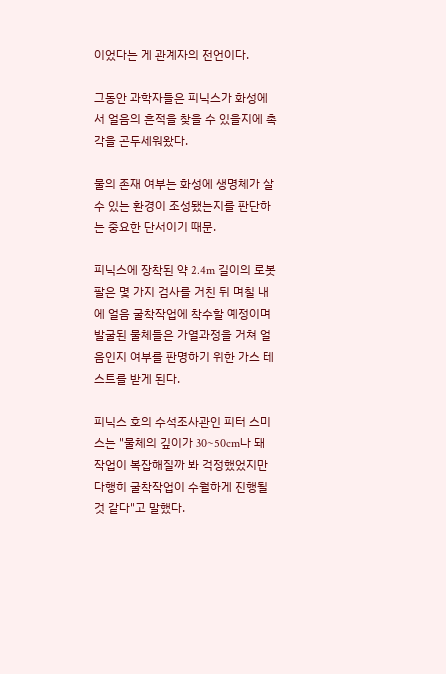이었다는 게 관계자의 전언이다.

그동안 과학자들은 피닉스가 화성에서 얼음의 흔적을 찾을 수 있을지에 촉각을 곤두세워왔다.

물의 존재 여부는 화성에 생명체가 살 수 있는 환경이 조성됐는지를 판단하는 중요한 단서이기 때문.

피닉스에 장착된 약 2.4m 길이의 로봇 팔은 몇 가지 검사를 거친 뒤 며칠 내에 얼음 굴착작업에 착수할 예정이며 발굴된 물체들은 가열과정을 거쳐 얼음인지 여부를 판명하기 위한 가스 테스트를 받게 된다.

피닉스 호의 수석조사관인 피터 스미스는 "물체의 깊이가 30~50cm나 돼 작업이 복잡해질까 봐 걱정했었지만 다행히 굴착작업이 수월하게 진행될 것 같다"고 말했다.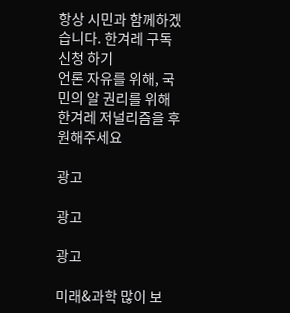항상 시민과 함께하겠습니다. 한겨레 구독신청 하기
언론 자유를 위해, 국민의 알 권리를 위해
한겨레 저널리즘을 후원해주세요

광고

광고

광고

미래&과학 많이 보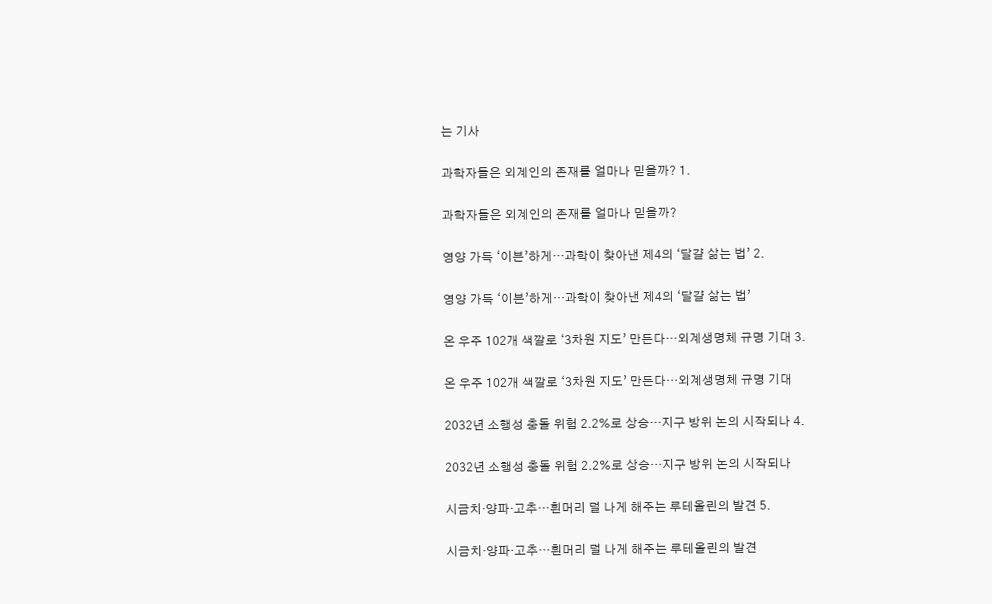는 기사

과학자들은 외계인의 존재를 얼마나 믿을까? 1.

과학자들은 외계인의 존재를 얼마나 믿을까?

영양 가득 ‘이븐’하게…과학이 찾아낸 제4의 ‘달걀 삶는 법’ 2.

영양 가득 ‘이븐’하게…과학이 찾아낸 제4의 ‘달걀 삶는 법’

온 우주 102개 색깔로 ‘3차원 지도’ 만든다…외계생명체 규명 기대 3.

온 우주 102개 색깔로 ‘3차원 지도’ 만든다…외계생명체 규명 기대

2032년 소행성 충돌 위험 2.2%로 상승…지구 방위 논의 시작되나 4.

2032년 소행성 충돌 위험 2.2%로 상승…지구 방위 논의 시작되나

시금치·양파·고추…흰머리 덜 나게 해주는 루테올린의 발견 5.

시금치·양파·고추…흰머리 덜 나게 해주는 루테올린의 발견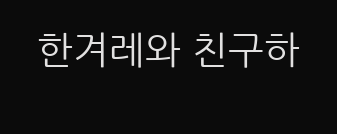한겨레와 친구하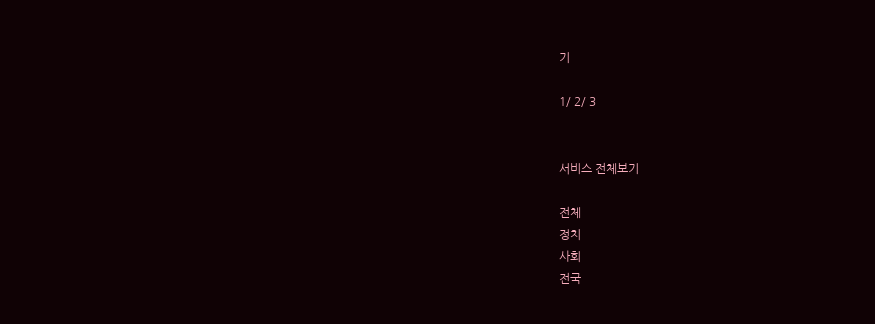기

1/ 2/ 3


서비스 전체보기

전체
정치
사회
전국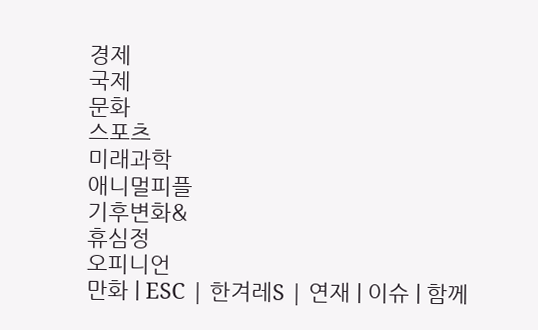경제
국제
문화
스포츠
미래과학
애니멀피플
기후변화&
휴심정
오피니언
만화 | ESC | 한겨레S | 연재 | 이슈 | 함께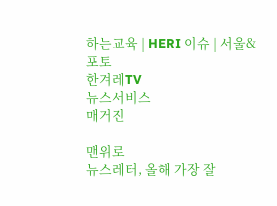하는교육 | HERI 이슈 | 서울&
포토
한겨레TV
뉴스서비스
매거진

맨위로
뉴스레터, 올해 가장 잘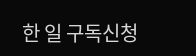한 일 구독신청